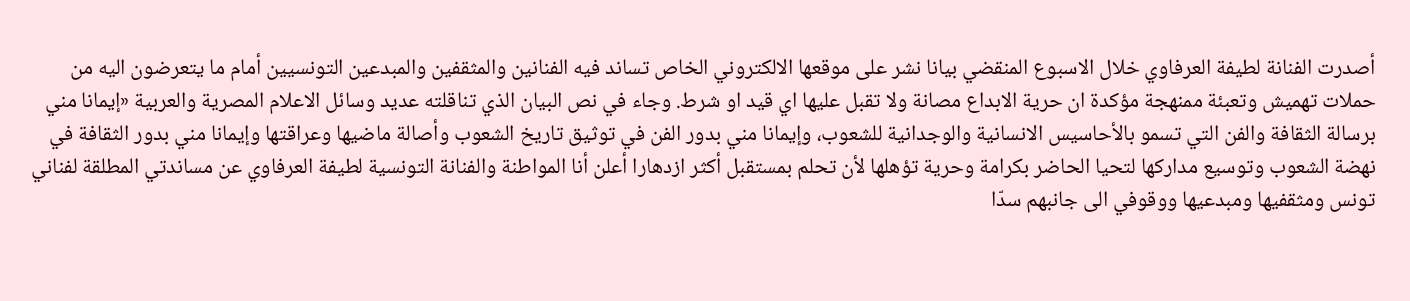أصدرت الفنانة لطيفة العرفاوي خلال الاسبوع المنقضي بيانا نشر على موقعها الالكتروني الخاص تساند فيه الفنانين والمثقفين والمبدعين التونسيين أمام ما يتعرضون اليه من حملات تهميش وتعبئة ممنهجة مؤكدة ان حرية الابداع مصانة ولا تقبل عليها اي قيد او شرط. وجاء في نص البيان الذي تناقلته عديد وسائل الاعلام المصرية والعربية «إيمانا مني برسالة الثقافة والفن التي تسمو بالأحاسيس الانسانية والوجدانية للشعوب، وإيمانا مني بدور الفن في توثيق تاريخ الشعوب وأصالة ماضيها وعراقتها وإيمانا مني بدور الثقافة في نهضة الشعوب وتوسيع مداركها لتحيا الحاضر بكرامة وحرية تؤهلها لأن تحلم بمستقبل أكثر ازدهارا أعلن أنا المواطنة والفنانة التونسية لطيفة العرفاوي عن مساندتي المطلقة لفناني تونس ومثقفيها ومبدعيها ووقوفي الى جانبهم سدّا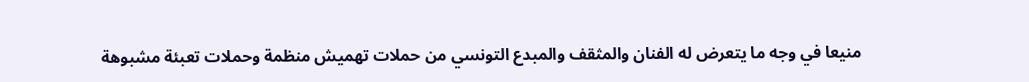منيعا في وجه ما يتعرض له الفنان والمثقف والمبدع التونسي من حملات تهميش منظمة وحملات تعبئة مشبوهة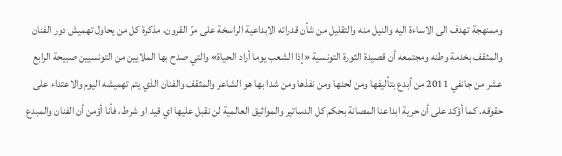وممنهجة تهدف الى الاساءة اليه والنيل منه والتقليل من شأن قدراته الابداعية الراسخة على مرّ القرون، مذكرة كل من يحاول تهميش دور الفنان والمثقف بخدمة وطنه ومجتمعه أن قصيدة الثورة التونسية «إذا الشعب يوما أراد الحياة» والتي صدح بها الملايين من التونسيين صبيحة الرابع عشر من جانفي 2011 من أبدع بتأليفها ومن لحنها ومن نفذها ومن شدا بها هو الشاعر والمثقف والفنان الذي يتم تهميشه اليوم والاعتداء على حقوقه. كما أؤكد على أن حرية ابداعنا المصانة بحكم كل الدساتير والمواثيق العالمية لن نقبل عليها اي قيد او شرط، فأنا أؤمن أن الفنان والمبدع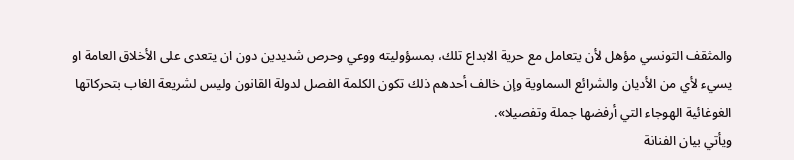والمثقف التونسي مؤهل لأن يتعامل مع حرية الابداع تلك، بمسؤوليته ووعي وحرص شديدين دون ان يتعدى على الأخلاق العامة او يسيء لأي من الأديان والشرائع السماوية وإن خالف أحدهم ذلك تكون الكلمة الفصل لدولة القانون وليس لشريعة الغاب بتحركاتها الغوغائية الهوجاء التي أرفضها جملة وتفصيلا».
ويأتي بيان الفنانة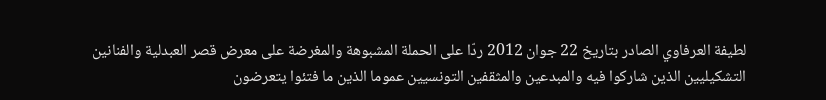لطيفة العرفاوي الصادر بتاريخ 22 جوان 2012 ردّا على الحملة المشبوهة والمغرضة على معرض قصر العبدلية والفنانين التشكيليين الذين شاركوا فيه والمبدعين والمثقفين التونسيين عموما الذين ما فتئوا يتعرضون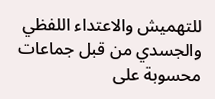للتهميش والاعتداء اللفظي والجسدي من قبل جماعات محسوبة على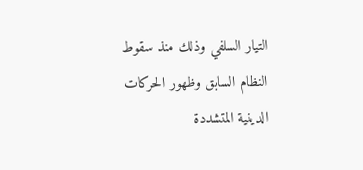التيار السلفي وذلك منذ سقوط النظام السابق وظهور الحركات الدينية المتشددة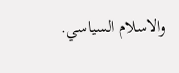والاسلام السياسي.